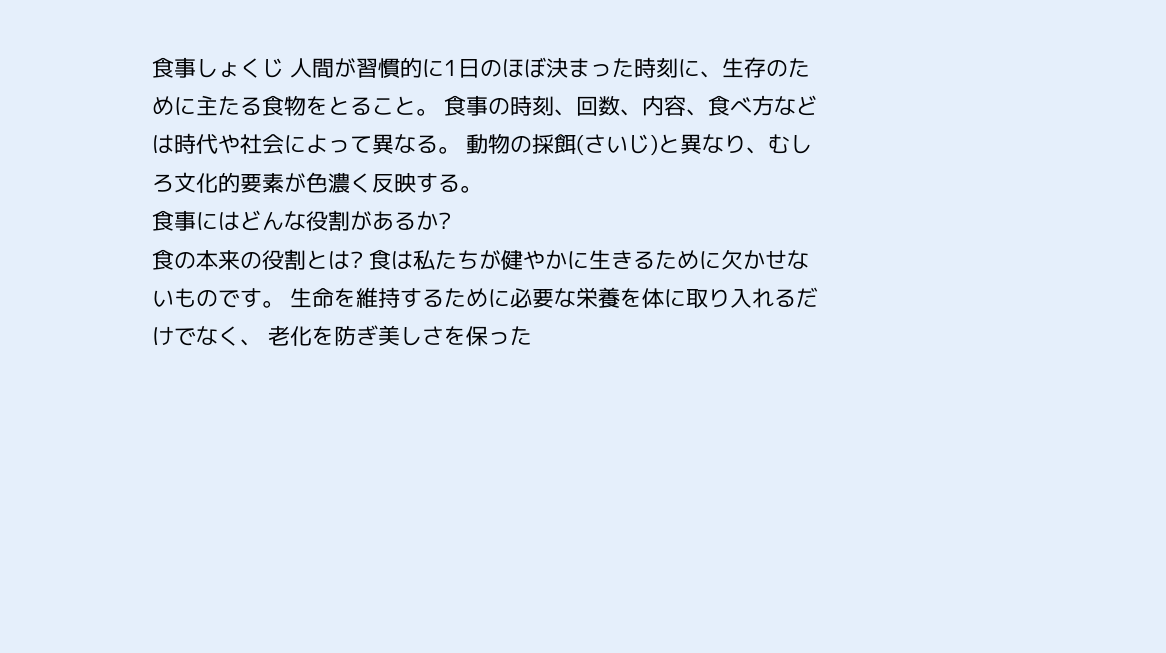食事しょくじ 人間が習慣的に1日のほぼ決まった時刻に、生存のために主たる食物をとること。 食事の時刻、回数、内容、食べ方などは時代や社会によって異なる。 動物の採餌(さいじ)と異なり、むしろ文化的要素が色濃く反映する。
食事にはどんな役割があるか?
食の本来の役割とは? 食は私たちが健やかに生きるために欠かせないものです。 生命を維持するために必要な栄養を体に取り入れるだけでなく、 老化を防ぎ美しさを保った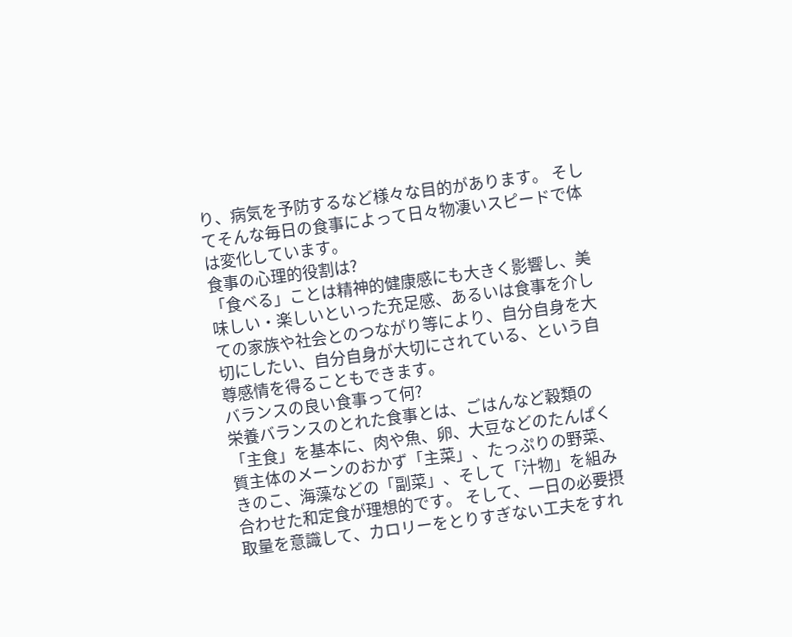り、病気を予防するなど様々な目的があります。 そしてそんな毎日の食事によって日々物凄いスピードで体は変化しています。
食事の心理的役割は?
「食べる」ことは精神的健康感にも大きく影響し、美味しい・楽しいといった充足感、あるいは食事を介しての家族や社会とのつながり等により、自分自身を大切にしたい、自分自身が大切にされている、という自尊感情を得ることもできます。
バランスの良い食事って何?
栄養バランスのとれた食事とは、ごはんなど穀類の「主食」を基本に、肉や魚、卵、大豆などのたんぱく質主体のメーンのおかず「主菜」、たっぷりの野菜、きのこ、海藻などの「副菜」、そして「汁物」を組み合わせた和定食が理想的です。 そして、一日の必要摂取量を意識して、カロリーをとりすぎない工夫をすれ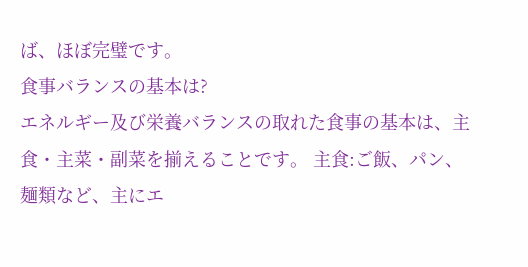ば、ほぼ完璧です。
食事バランスの基本は?
エネルギー及び栄養バランスの取れた食事の基本は、主食・主菜・副菜を揃えることです。 主食:ご飯、パン、麺類など、主にエ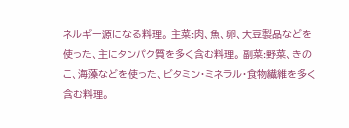ネルギー源になる料理。 主菜:肉、魚、卵、大豆製品などを使った、主にタンパク質を多く含む料理。 副菜:野菜、きのこ、海藻などを使った、ビタミン・ミネラル・食物繊維を多く含む料理。